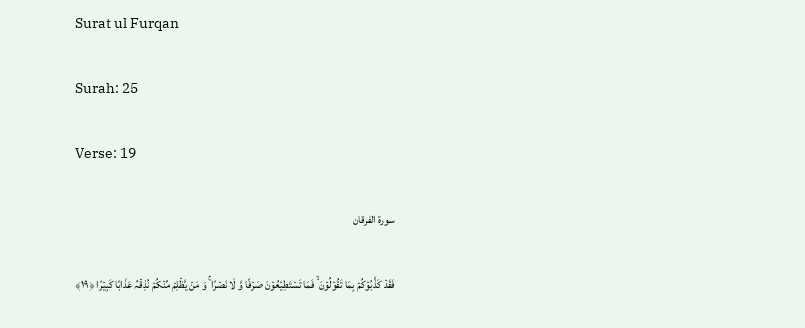Surat ul Furqan

Surah: 25

Verse: 19

سورة الفرقان

فَقَدۡ کَذَّبُوۡکُمۡ بِمَا تَقُوۡلُوۡنَ ۙ فَمَا تَسۡتَطِیۡعُوۡنَ صَرۡفًا وَّ لَا نَصۡرًا ۚ وَ مَنۡ یَّظۡلِمۡ مِّنۡکُمۡ نُذِقۡہُ عَذَابًا کَبِیۡرًا ﴿۱۹﴾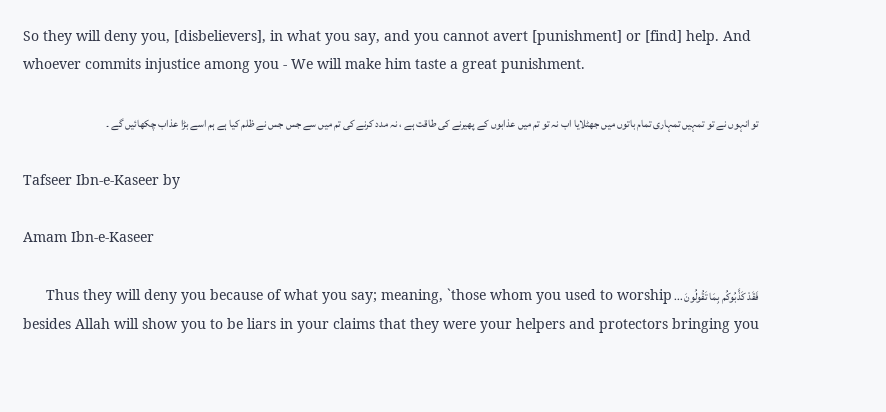So they will deny you, [disbelievers], in what you say, and you cannot avert [punishment] or [find] help. And whoever commits injustice among you - We will make him taste a great punishment.

تو انہوں نے تو تمہیں تمہاری تمام باتوں میں جھٹلایا اب نہ تو تم میں عذابوں کے پھیرنے کی طاقت ہے ، نہ مدد کرنے کی تم میں سے جس جس نے ظلم کیا ہے ہم اسے بڑا عذاب چکھائیں گے ۔

Tafseer Ibn-e-Kaseer by

Amam Ibn-e-Kaseer

فَقَدْ كَذَّبُوكُم بِمَا تَقُولُونَ ... Thus they will deny you because of what you say; meaning, `those whom you used to worship besides Allah will show you to be liars in your claims that they were your helpers and protectors bringing you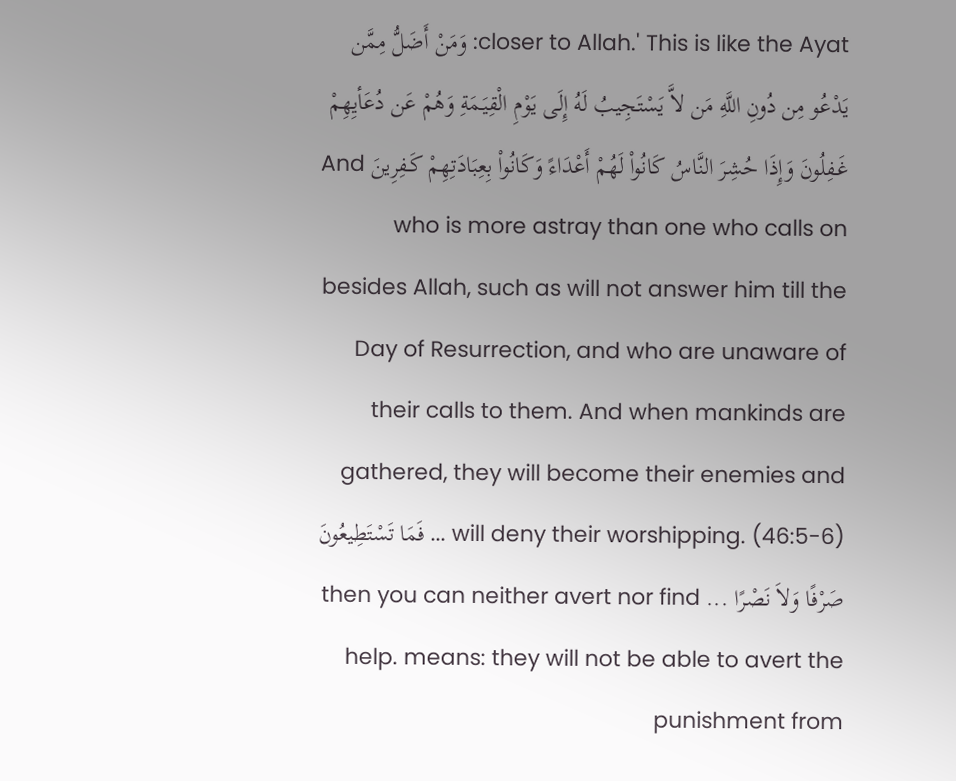closer to Allah.' This is like the Ayat: وَمَنْ أَضَلُّ مِمَّن يَدْعُو مِن دُونِ اللَّهِ مَن لاَّ يَسْتَجِيبُ لَهُ إِلَى يَوْمِ الْقِيَـمَةِ وَهُمْ عَن دُعَأيِهِمْ غَـفِلُونَ وَإِذَا حُشِرَ النَّاسُ كَانُواْ لَهُمْ أَعْدَاءً وَكَانُواْ بِعِبَادَتِهِمْ كَـفِرِينَ And who is more astray than one who calls on besides Allah, such as will not answer him till the Day of Resurrection, and who are unaware of their calls to them. And when mankinds are gathered, they will become their enemies and will deny their worshipping. (46:5-6) ... فَمَا تَسْتَطِيعُونَ صَرْفًا وَلاَ نَصْرًا ... then you can neither avert nor find help. means: they will not be able to avert the punishment from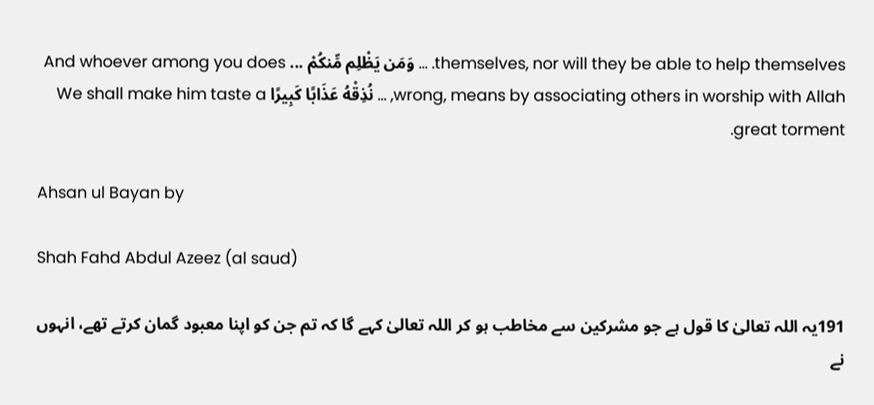themselves, nor will they be able to help themselves. ... وَمَن يَظْلِم مِّنكُمْ ... And whoever among you does wrong, means by associating others in worship with Allah, ... نُذِقْهُ عَذَابًا كَبِيرًا We shall make him taste a great torment.

Ahsan ul Bayan by

Shah Fahd Abdul Azeez (al saud)

191یہ اللہ تعالیٰ کا قول ہے جو مشرکین سے مخاطب ہو کر اللہ تعالیٰ کہے گا کہ تم جن کو اپنا معبود گمان کرتے تھے، انہوں نے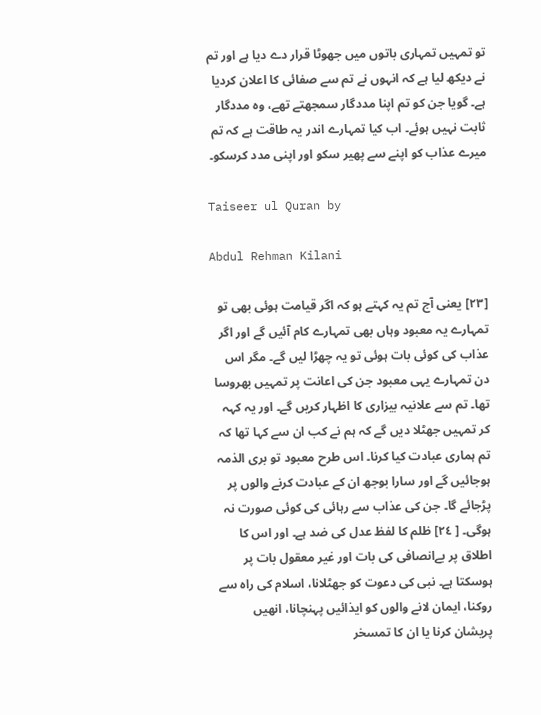تو تمہیں تمہاری باتوں میں جھوٹا قرار دے دیا ہے اور تم نے دیکھ لیا ہے کہ انہوں نے تم سے صفائی کا اعلان کردیا ہے۔ گویا جن کو تم اپنا مددگار سمجھتے تھے، وہ مددگار ثابت نہیں ہوئے۔ اب کیا تمہارے اندر یہ طاقت ہے کہ تم میرے عذاب کو اپنے سے پھیر سکو اور اپنی مدد کرسکو۔

Taiseer ul Quran by

Abdul Rehman Kilani

[٢٣] یعنی آج تم یہ کہتے ہو کہ اگر قیامت ہوئی بھی تو تمہارے یہ معبود وہاں بھی تمہارے کام آئیں گے اور اگر عذاب کی کوئی بات ہوئی تو یہ چھڑا لیں گے۔ مگر اس دن تمہارے یہی معبود جن کی اعانت پر تمہیں بھروسا تھا۔ تم سے علانیہ بیزاری کا اظہار کریں گے۔ اور یہ کہہ کر تمہیں جھٹلا دیں گے کہ ہم نے کب ان سے کہا تھا کہ تم ہماری عبادت کیا کرنا۔ اس طرح معبود تو بری الذمہ ہوجائیں گے اور سارا بوجھ ان کے عبادت کرنے والوں پر پڑجائے گا۔ جن کی عذاب سے رہائی کی کوئی صورت نہ ہوگی۔ [ ٢٤] ظلم کا لفظ عدل کی ضد ہے۔ اور اس کا اطلاق پر بےانصافی کی بات اور غیر معقول بات پر ہوسکتا ہے۔ نبی کی دعوت کو جھٹلانا، اسلام کی راہ سے روکنا، ایمان لانے والوں کو ایذائیں پہنچانا، انھیں پریشان کرنا یا ان کا تمسخر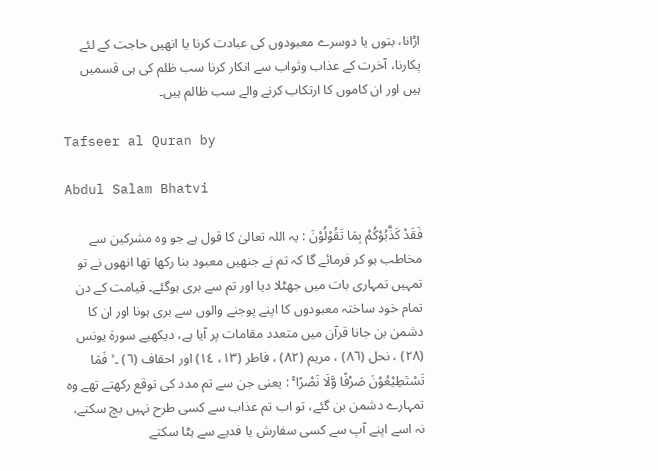اڑانا، بتوں یا دوسرے معبودوں کی عبادت کرنا یا انھیں حاجت کے لئے پکارنا، آخرت کے عذاب وثواب سے انکار کرنا سب ظلم کی ہی قسمیں ہیں اور ان کاموں کا ارتکاب کرنے والے سب ظالم ہیں۔

Tafseer al Quran by

Abdul Salam Bhatvi

فَقَدْ كَذَّبُوْكُمْ بِمَا تَقُوْلُوْنَ : یہ اللہ تعالیٰ کا قول ہے جو وہ مشرکین سے مخاطب ہو کر فرمائے گا کہ تم نے جنھیں معبود بنا رکھا تھا انھوں نے تو تمہیں تمہاری بات میں جھٹلا دیا اور تم سے بری ہوگئے۔ قیامت کے دن تمام خود ساختہ معبودوں کا اپنے پوجنے والوں سے بری ہونا اور ان کا دشمن بن جانا قرآن میں متعدد مقامات پر آیا ہے، دیکھیے سورة یونس (٢٨) ، نحل (٨٦) ، مریم (٨٢) ، فاطر (١٣، ١٤) اور احقاف (٦) ۔ ۙ فَمَا تَسْتَطِيْعُوْنَ صَرْفًا وَّلَا نَصْرًا ۚ : یعنی جن سے تم مدد کی توقع رکھتے تھے وہ تمہارے دشمن بن گئے، تو اب تم عذاب سے کسی طرح نہیں بچ سکتے، نہ اسے اپنے آپ سے کسی سفارش یا فدیے سے ہٹا سکتے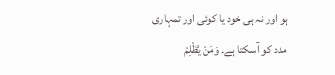ہو اور نہ ہی خود یا کوئی اور تمہاری مدد کو آسکتا ہے۔ وَمَنْ يَّظْلِمْ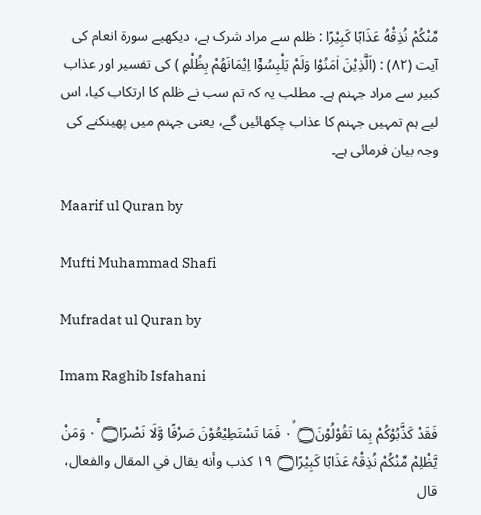مِّنْكُمْ نُذِقْهُ عَذَابًا كَبِيْرًا : ظلم سے مراد شرک ہے، دیکھیے سورة انعام کی آیت (٨٢) : (اَلَّذِيْنَ اٰمَنُوْا وَلَمْ يَلْبِسُوْٓا اِيْمَانَهُمْ بِظُلْمٍ ) کی تفسیر اور عذاب کبیر سے مراد جہنم ہے۔ مطلب یہ کہ تم سب نے ظلم کا ارتکاب کیا، اس لیے ہم تمہیں جہنم کا عذاب چکھائیں گے، یعنی جہنم میں پھینکنے کی وجہ بیان فرمائی ہے۔

Maarif ul Quran by

Mufti Muhammad Shafi

Mufradat ul Quran by

Imam Raghib Isfahani

فَقَدْ كَذَّبُوْكُمْ بِمَا تَقُوْلُوْنَ۝ ٠ۙ فَمَا تَسْتَطِيْعُوْنَ صَرْفًا وَّلَا نَصْرًا۝ ٠ۚ وَمَنْ يَّظْلِمْ مِّنْكُمْ نُذِقْہُ عَذَابًا كَبِيْرًا۝ ١٩ كذب وأنه يقال في المقال والفعال، قال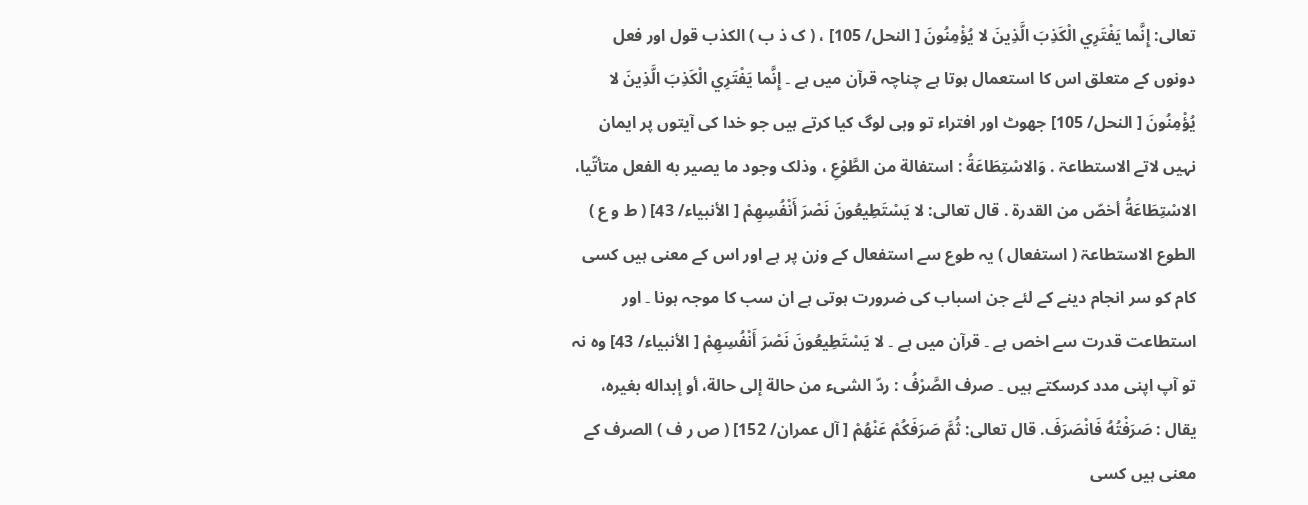تعالی: إِنَّما يَفْتَرِي الْكَذِبَ الَّذِينَ لا يُؤْمِنُونَ [ النحل/ 105] ، ( ک ذ ب ) الکذب قول اور فعل دونوں کے متعلق اس کا استعمال ہوتا ہے چناچہ قرآن میں ہے ۔ إِنَّما يَفْتَرِي الْكَذِبَ الَّذِينَ لا يُؤْمِنُونَ [ النحل/ 105] جھوٹ اور افتراء تو وہی لوگ کیا کرتے ہیں جو خدا کی آیتوں پر ایمان نہیں لاتے الاستطاعۃ . وَالاسْتِطَاعَةُ : استفالة من الطَّوْعِ ، وذلک وجود ما يصير به الفعل متأتّيا، الاسْتِطَاعَةُ أخصّ من القدرة . قال تعالی: لا يَسْتَطِيعُونَ نَصْرَ أَنْفُسِهِمْ [ الأنبیاء/ 43] ( ط و ع ) الطوع الاستطاعۃ ( استفعال ) یہ طوع سے استفعال کے وزن پر ہے اور اس کے معنی ہیں کسی کام کو سر انجام دینے کے لئے جن اسباب کی ضرورت ہوتی ہے ان سب کا موجہ ہونا ۔ اور استطاعت قدرت سے اخص ہے ۔ قرآن میں ہے ۔ لا يَسْتَطِيعُونَ نَصْرَ أَنْفُسِهِمْ [ الأنبیاء/ 43] وہ نہ تو آپ اپنی مدد کرسکتے ہیں ۔ صرف الصَّرْفُ : ردّ الشیء من حالة إلى حالة، أو إبداله بغیره، يقال : صَرَفْتُهُ فَانْصَرَفَ. قال تعالی: ثُمَّ صَرَفَكُمْ عَنْهُمْ [ آل عمران/ 152] ( ص ر ف ) الصرف کے معنی ہیں کسی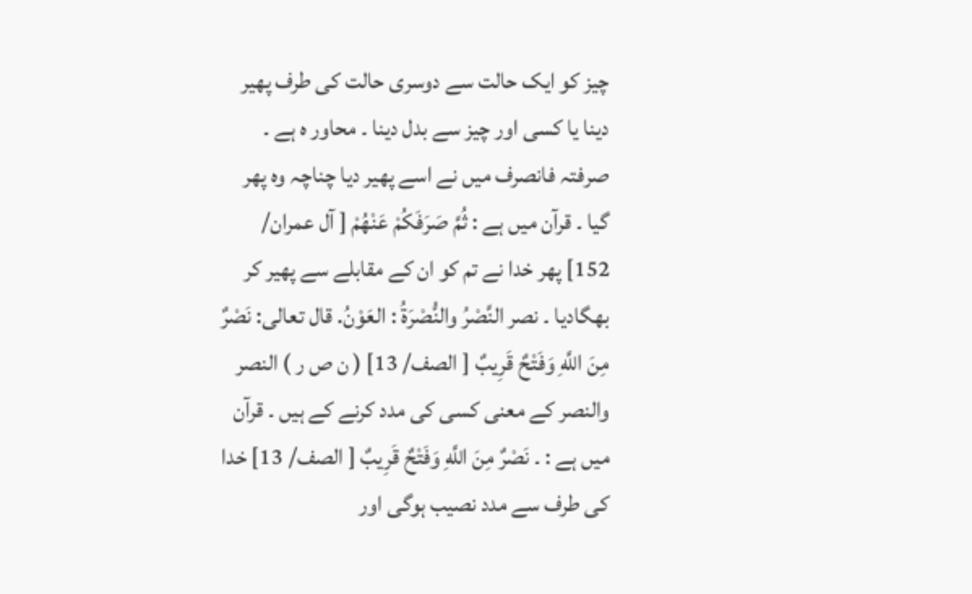چیز کو ایک حالت سے دوسری حالت کی طرف پھیر دینا یا کسی اور چیز سے بدل دینا ۔ محاور ہ ہے ۔ صرفتہ فانصرف میں نے اسے پھیر دیا چناچہ وہ پھر گیا ۔ قرآن میں ہے : ثُمَّ صَرَفَكُمْ عَنْهُمْ [ آل عمران/ 152] پھر خدا نے تم کو ان کے مقابلے سے پھیر کر بھگادیا ۔ نصر النَّصْرُ والنُّصْرَةُ : العَوْنُ. قال تعالی: نَصْرٌ مِنَ اللَّهِ وَفَتْحٌ قَرِيبٌ [ الصف/ 13] ( ن ص ر ) النصر والنصر کے معنی کسی کی مدد کرنے کے ہیں ۔ قرآن میں ہے : ۔ نَصْرٌ مِنَ اللَّهِ وَفَتْحٌ قَرِيبٌ [ الصف/ 13] خدا کی طرف سے مدد نصیب ہوگی اور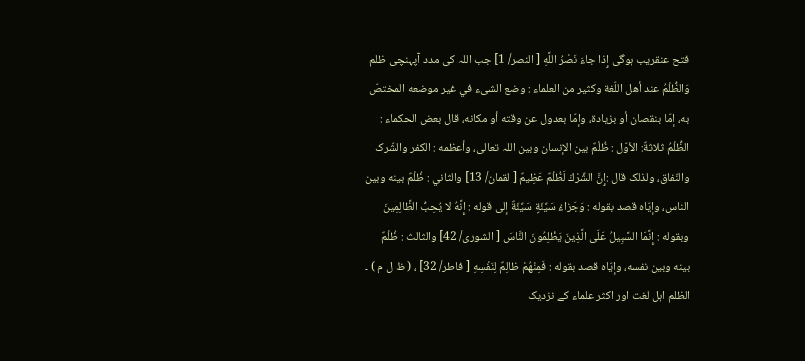فتح عنقریب ہوگی إِذا جاءَ نَصْرُ اللَّهِ [ النصر/ 1] جب اللہ کی مدد آپہنچی ظلم وَالظُّلْمُ عند أهل اللّغة وكثير من العلماء : وضع الشیء في غير موضعه المختصّ به، إمّا بنقصان أو بزیادة، وإمّا بعدول عن وقته أو مکانه، قال بعض الحکماء : الظُّلْمُ ثلاثةٌ: الأوّل : ظُلْمٌ بين الإنسان وبین اللہ تعالی، وأعظمه : الکفر والشّرک والنّفاق، ولذلک قال :إِنَّ الشِّرْكَ لَظُلْمٌ عَظِيمٌ [ لقمان/ 13] والثاني : ظُلْمٌ بينه وبین الناس، وإيّاه قصد بقوله : وَجَزاءُ سَيِّئَةٍ سَيِّئَةٌ إلى قوله : إِنَّهُ لا يُحِبُّ الظَّالِمِينَ وبقوله : إِنَّمَا السَّبِيلُ عَلَى الَّذِينَ يَظْلِمُونَ النَّاسَ [ الشوری/ 42] والثالث : ظُلْمٌ بينه وبین نفسه، وإيّاه قصد بقوله : فَمِنْهُمْ ظالِمٌ لِنَفْسِهِ [ فاطر/ 32] ، ( ظ ل م ) ۔ الظلم اہل لغت اور اکثر علماء کے نزدیک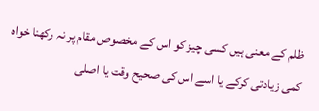ظلم کے معنی ہیں کسی چیز کو اس کے مخصوص مقام پر نہ رکھنا خواہ کمی زیادتی کرکے یا اسے اس کی صحیح وقت یا اصلی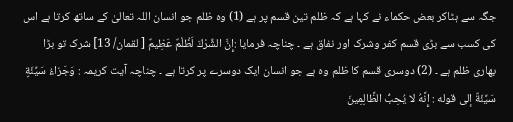جگہ سے ہٹاکر بعض حکماء نے کہا ہے کہ ظلم تین قسم پر ہے (1) وہ ظلم جو انسان اللہ تعالیٰ کے ساتھ کرتا ہے اس کی کسب سے بڑی قسم کفر وشرک اور نفاق ہے ۔ چناچہ فرمایا :إِنَّ الشِّرْكَ لَظُلْمٌ عَظِيمٌ [ لقمان/ 13] شرک تو بڑا بھاری ظلم ہے ۔ (2) دوسری قسم کا ظلم وہ ہے جو انسان ایک دوسرے پر کرتا ہے ۔ چناچہ آیت کریمہ : وَجَزاءُ سَيِّئَةٍ سَيِّئَةٌ إلى قوله : إِنَّهُ لا يُحِبُّ الظَّالِمِينَ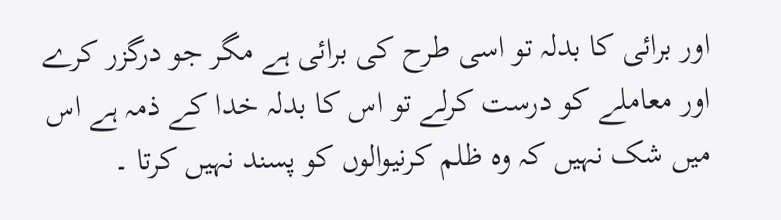اور برائی کا بدلہ تو اسی طرح کی برائی ہے مگر جو درگزر کرے اور معاملے کو درست کرلے تو اس کا بدلہ خدا کے ذمہ ہے اس میں شک نہیں کہ وہ ظلم کرنیوالوں کو پسند نہیں کرتا ۔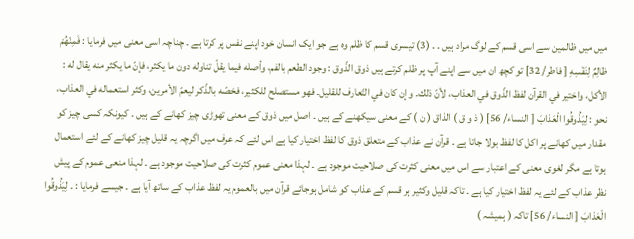میں میں ظالمین سے اسی قسم کے لوگ مراد ہیں ۔ ۔ (3) تیسری قسم کا ظلم وہ ہے جو ایک انسان خود اپنے نفس پر کرتا ہے ۔ چناچہ اسی معنی میں فرمایا : فَمِنْهُمْ ظالِمٌ لِنَفْسِهِ [ فاطر/ 32] تو کچھ ان میں سے اپنے آپ پر ظلم کرتے ہیں ذوق الذّوق : وجود الطعم بالفم، وأصله فيما يقلّ تناوله دون ما يكثر، فإنّ ما يكثر منه يقال له : الأكل، واختیر في القرآن لفظ الذّوق في العذاب، لأنّ ذلك۔ وإن کان في التّعارف للقلیل۔ فهو مستصلح للکثير، فخصّه بالذّكر ليعمّ الأمرین، وکثر استعماله في العذاب، نحو : لِيَذُوقُوا الْعَذابَ [ النساء/ 56] ( ذ و ق ) الذاق ( ن ) کے معنی سیکھنے کے ہیں ۔ اصل میں ذوق کے معنی تھوڑی چیز کھانے کے ہیں ۔ کیونکہ کسی چیز کو مقدار میں کھانے پر اکل کا لفظ بولا جاتا ہے ۔ قرآن نے عذاب کے متعلق ذوق کا لفظ اختیار کیا ہے اس لئے کہ عرف میں اگرچہ یہ قلیل چیز کھانے کے لئے استعمال ہوتا ہے مگر لغوی معنی کے اعتبار سے اس میں معنی کثرت کی صلاحیت موجود ہے ۔ لہذا معنی عموم کثرت کی صلاحیت موجود ہے ۔ لہذا منعی عموم کے پیش نظر عذاب کے لئے یہ لفظ اختیار کیا ہے ۔ تاکہ قلیل وکثیر ہر قسم کے عذاب کو شامل ہوجائے قرآن میں بالعموم یہ لفظ عذاب کے ساتھ آیا ہے ۔ جیسے فرمایا : ۔ لِيَذُوقُوا الْعَذابَ [ النساء/ 56] تاکہ ( ہمیشہ )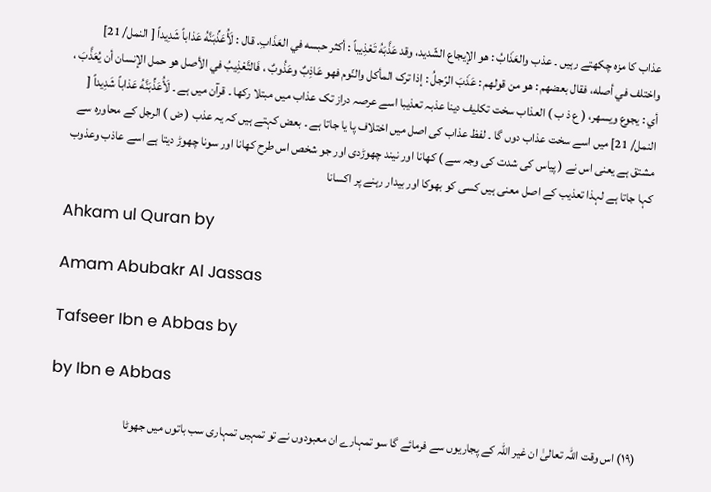عذاب کا مزہ چکھتے رہیں ۔ عذب والعَذَابُ : هو الإيجاع الشّديد، وقد عَذَّبَهُ تَعْذِيباً : أكثر حبسه في العَذَابِ. قال : لَأُعَذِّبَنَّهُ عَذاباً شَدِيداً [ النمل/ 21] واختلف في أصله، فقال بعضهم : هو من قولهم : عَذَبَ الرّجلُ : إذا ترک المأكل والنّوم فهو عَاذِبٌ وعَذُوبٌ ، فَالتَّعْذِيبُ في الأصل هو حمل الإنسان أن يُعَذَّبَ ، أي : يجوع ويسهر، ( ع ذ ب ) العذاب سخت تکلیف دینا عذبہ تعذیبا اسے عرصہ دراز تک عذاب میں مبتلا رکھا ۔ قرآن میں ہے ۔ لَأُعَذِّبَنَّهُ عَذاباً شَدِيداً [ النمل/ 21] میں اسے سخت عذاب دوں گا ۔ لفظ عذاب کی اصل میں اختلاف پا یا جاتا ہے ۔ بعض کہتے ہیں کہ یہ عذب ( ض ) الرجل کے محاورہ سے مشتق ہے یعنی اس نے ( پیاس کی شدت کی وجہ سے ) کھانا اور نیند چھوڑدی اور جو شخص اس طرح کھانا اور سونا چھوڑ دیتا ہے اسے عاذب وعذوب کہا جاتا ہے لہذا تعذیب کے اصل معنی ہیں کسی کو بھوکا اور بیدار رہنے پر اکسانا

Ahkam ul Quran by

Amam Abubakr Al Jassas

Tafseer Ibn e Abbas by

by Ibn e Abbas

(١٩) اس وقت اللہ تعالیٰ ان غیر اللہ کے پجاریوں سے فرمائے گا سو تمہارے ان معبودوں نے تو تمہیں تمہاری سب باتوں میں جھوٹا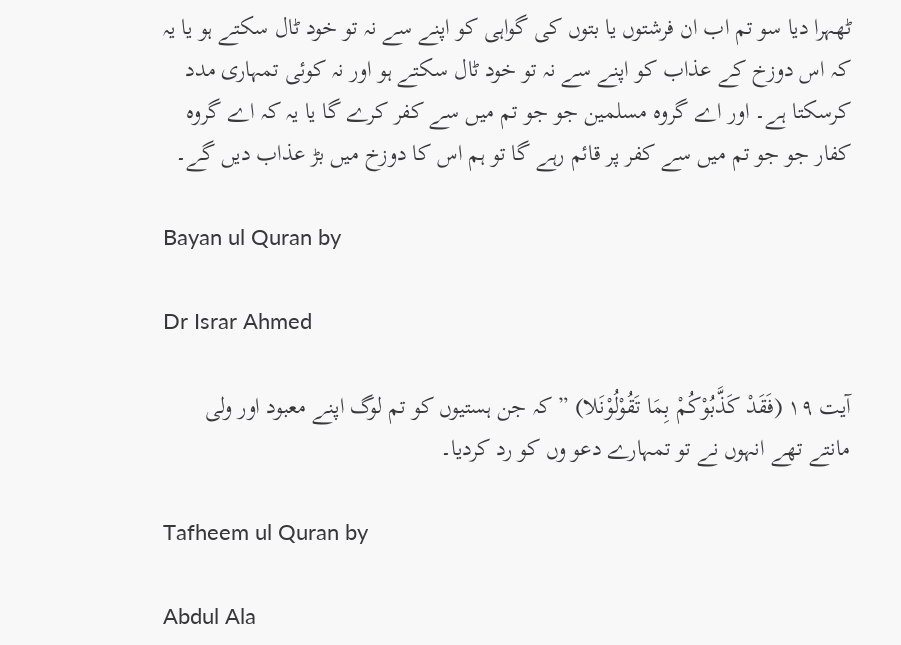ٹھہرا دیا سو تم اب ان فرشتوں یا بتوں کی گواہی کو اپنے سے نہ تو خود ٹال سکتے ہو یا یہ کہ اس دوزخ کے عذاب کو اپنے سے نہ تو خود ٹال سکتے ہو اور نہ کوئی تمہاری مدد کرسکتا ہے۔ اور اے گروہ مسلمین جو جو تم میں سے کفر کرے گا یا یہ کہ اے گروہ کفار جو جو تم میں سے کفر پر قائم رہے گا تو ہم اس کا دوزخ میں بڑ عذاب دیں گے۔

Bayan ul Quran by

Dr Israr Ahmed

آیت ١٩ (فَقَدْ کَذَّبُوْکُمْ بِمَا تَقُوْلُوْنَلا) ” کہ جن ہستیوں کو تم لوگ اپنے معبود اور ولی مانتے تھے انہوں نے تو تمہارے دعو وں کو رد کردیا۔

Tafheem ul Quran by

Abdul Ala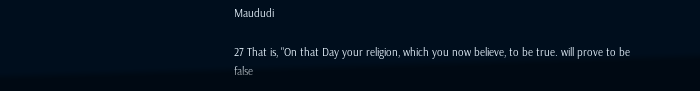Maududi

27 That is, "On that Day your religion, which you now believe, to be true. will prove to be false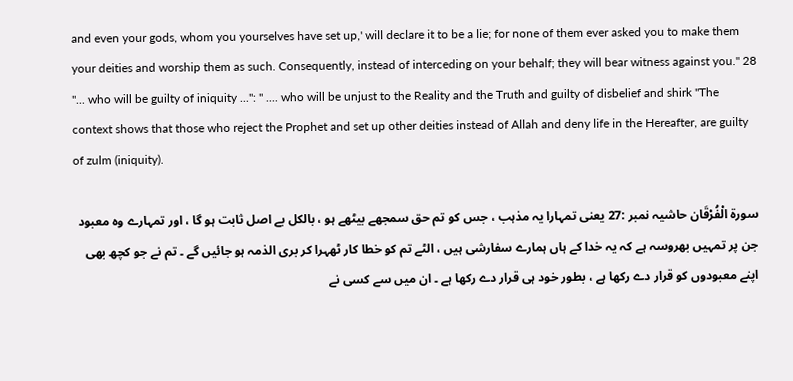and even your gods, whom you yourselves have set up,' will declare it to be a lie; for none of them ever asked you to make them your deities and worship them as such. Consequently, instead of interceding on your behalf; they will bear witness against you." 28 "... who will be guilty of iniquity ...": " .... who will be unjust to the Reality and the Truth and guilty of disbelief and shirk "The context shows that those who reject the Prophet and set up other deities instead of Allah and deny life in the Hereafter, are guilty of zulm (iniquity).

سورة الْفُرْقَان حاشیہ نمبر :27 یعنی تمہارا یہ مذہب ، جس کو تم حق سمجھے بیٹھے ہو ، بالکل بے اصل ثابت ہو گا ، اور تمہارے وہ معبود جن پر تمہیں بھروسہ ہے کہ یہ خدا کے ہاں ہمارے سفارشی ہیں ، الٹے تم کو خطا کار ٹھہرا کر بری الذمہ ہو جائیں گے ۔ تم نے جو کچھ بھی اپنے معبودوں کو قرار دے رکھا ہے ، بطور خود ہی قرار دے رکھا ہے ۔ ان میں سے کسی نے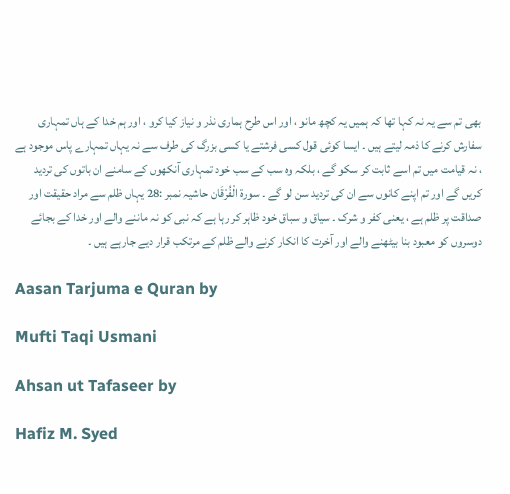بھی تم سے یہ نہ کہا تھا کہ ہمیں یہ کچھ مانو ، اور اس طرح ہماری نذر و نیاز کیا کرو ، اور ہم خدا کے ہاں تمہاری سفارش کرنے کا ذمہ لیتے ہیں ۔ ایسا کوئی قول کسی فرشتے یا کسی بزرگ کی طرف سے نہ یہاں تمہارے پاس موجود ہے ، نہ قیامت میں تم اسے ثابت کر سکو گے ، بلکہ وہ سب کے سب خود تمہاری آنکھوں کے سامنے ان باتوں کی تردید کریں گے اور تم اپنے کانوں سے ان کی تردید سن لو گے ۔ سورة الْفُرْقَان حاشیہ نمبر :28 یہاں ظلم سے مراد حقیقت اور صداقت پر ظلم ہے ، یعنی کفر و شرک ۔ سیاق و سباق خود ظاہر کر رہا ہے کہ نبی کو نہ ماننے والے اور خدا کے بجائے دوسروں کو معبود بنا بیٹھنے والے اور آخرت کا انکار کرنے والے ظلم کے مرتکب قرار دیے جارہے ہیں ۔

Aasan Tarjuma e Quran by

Mufti Taqi Usmani

Ahsan ut Tafaseer by

Hafiz M. Syed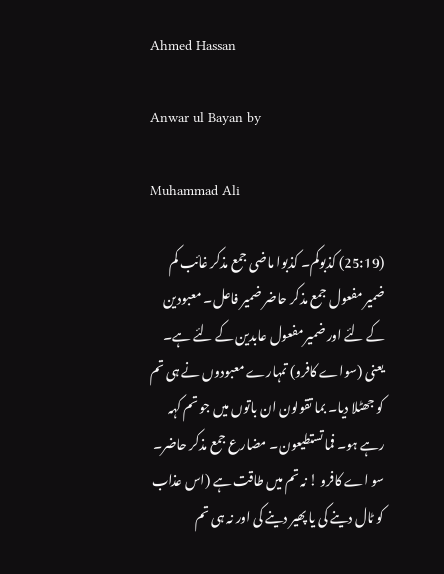Ahmed Hassan

Anwar ul Bayan by

Muhammad Ali

(25:19) کذبوکم۔ کذبوا ماضی جمع مذکر غائب کم ضمیر مفعول جمع مذکر حاضر ضمیر فاعل۔ معبودین کے لئے اور ضمیر مفعول عابدین کے لئے ہے۔ یعنی (سواے کافرو) تمہارے معبودوں نے ہی تم کو جھٹلا دیا۔ بما تقولون ان باتوں میں جو تم کہہ رہے ہو۔ فما تستطیعون۔ مضارع جمع مذکر حاضر۔ سو اے کافرو ! نہ تم میں طاقت ہے (اس عذاب کو ٹال دینے کی یا پھیر دینے کی اور نہ ہی تم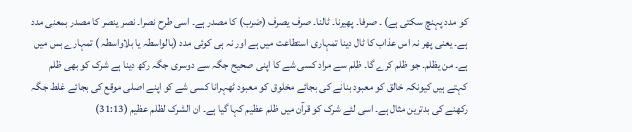کو مدد پہنچ سکتی ہے) ۔ صرفا۔ پھیرنا۔ ٹالنا۔ صرف یصرف (ضرب) کا مصدر ہے۔ اسی طرح نصرا۔ نصر ینصر کا مصدر بمعنی مدد ہے۔ یعنی پھر نہ اس عذاب کا ٹال دینا تمہاری استطاعت میں ہے اور نہ ہی کوئی مدد (بالواسطہ یا بلاواسطہ ) تمہارے بس میں ہے۔ من یظلم۔ جو ظلم کرے گا۔ ظلم سے مراد کسی شے کا اپنی صحیح جگہ سے دوسری جگہ رکھ دینا ہے شرک کو بھی ظلم کہتے ہیں کیونکہ خالق کو معبود بنانے کی بجائے مخلوق کو معبود ٹھہرانا کسی شے کو اپنے اصلی موقع کی بجائے غلط جگہ رکھنے کی بدترین مثال ہے۔ اسی لئے شرک کو قرآن میں ظلم عظیم کہا گیا ہے۔ ان الشرک لظلم عظیم (31:13)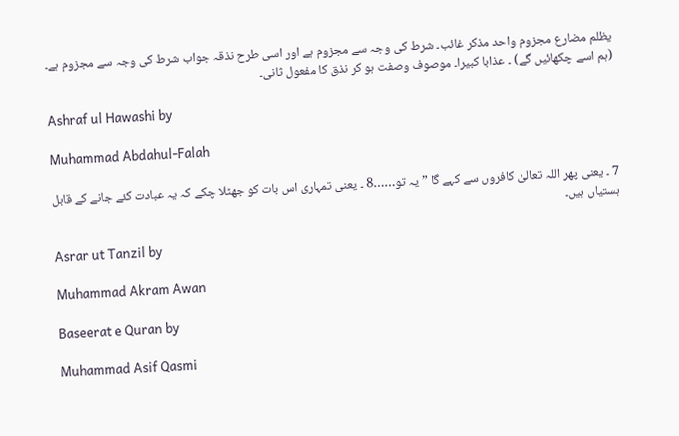یظلم مضارع مجزوم واحد مذکر غائب۔ شرط کی وجہ سے مجزوم ہے اور اسی طرح نذقہ جواب شرط کی وجہ سے مجزوم ہے۔ (ہم اسے چکھائیں گے) ۔ عذابا کبیرا۔ موصوف وصفت ہو کر نذق کا مفعول ثانی۔

Ashraf ul Hawashi by

Muhammad Abdahul-Falah

7 ۔ یعنی پھر اللہ تعالیٰ کافروں سے کہے گا ” یہ تو……8 ۔ یعنی تمہاری اس بات کو جھٹلا چکے کہ یہ عبادت کئے جانے کے قابل ہستیاں ہیں۔

Asrar ut Tanzil by

Muhammad Akram Awan

Baseerat e Quran by

Muhammad Asif Qasmi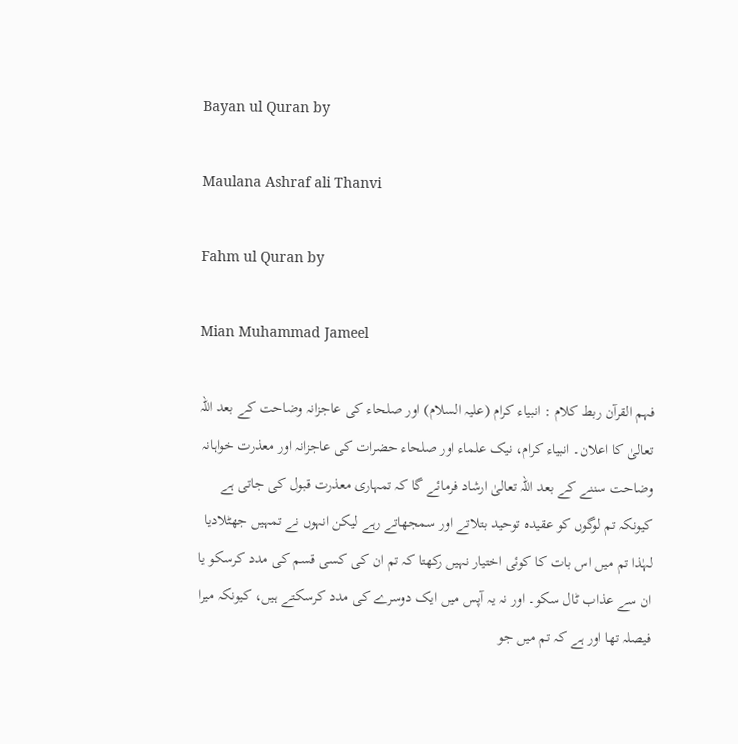Bayan ul Quran by

Maulana Ashraf ali Thanvi

Fahm ul Quran by

Mian Muhammad Jameel

فہم القرآن ربط کلام : انبیاء کرام (علیہ السلام) اور صلحاء کی عاجزانہ وضاحت کے بعد اللہ تعالیٰ کا اعلان۔ انبیاء کرام، نیک علماء اور صلحاء حضرات کی عاجزانہ اور معذرت خواہانہ وضاحت سننے کے بعد اللہ تعالیٰ ارشاد فرمائے گا کہ تمہاری معذرت قبول کی جاتی ہے کیونکہ تم لوگوں کو عقیدہ توحید بتلاتے اور سمجھاتے رہے لیکن انہوں نے تمہیں جھٹلادیا لہٰذا تم میں اس بات کا کوئی اختیار نہیں رکھتا کہ تم ان کی کسی قسم کی مدد کرسکو یا ان سے عذاب ٹال سکو۔ اور نہ یہ آپس میں ایک دوسرے کی مدد کرسکتے ہیں، کیونکہ میرا فیصلہ تھا اور ہے کہ تم میں جو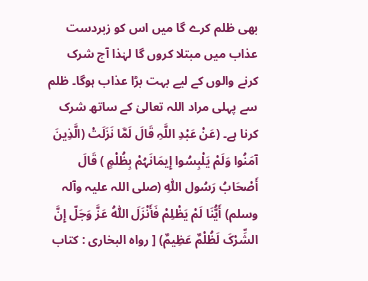بھی ظلم کرے گا میں اس کو زبردست عذاب میں مبتلا کروں گا لہٰذا آج شرک کرنے والوں کے لیے بہت بڑا عذاب ہوگا۔ ظلم سے پہلی مراد اللہ تعالیٰ کے ساتھ شرک کرنا ہے۔ (عَنْ عَبْدِ اللَّہِ قَالَ لَمَّا نَزَلَتْ (الَّذِینَ آمَنُوا وَلَمْ یَلْبِسُوا إِیمَانَہُمْ بِظُلْمٍ ) قَالَ أَصْحَابُ رَسُول اللّٰہِ (صلی اللہ علیہ وآلہ وسلم) أَیُّنَا لَمْ یَظْلِمْ فَأَنْزَلَ اللّٰہُ عَزَّ وَجَلّ إِنَّ الشِّرْکَ لَظُلْمٌ عَظِیمٌ) [ رواہ البخاری : کتاب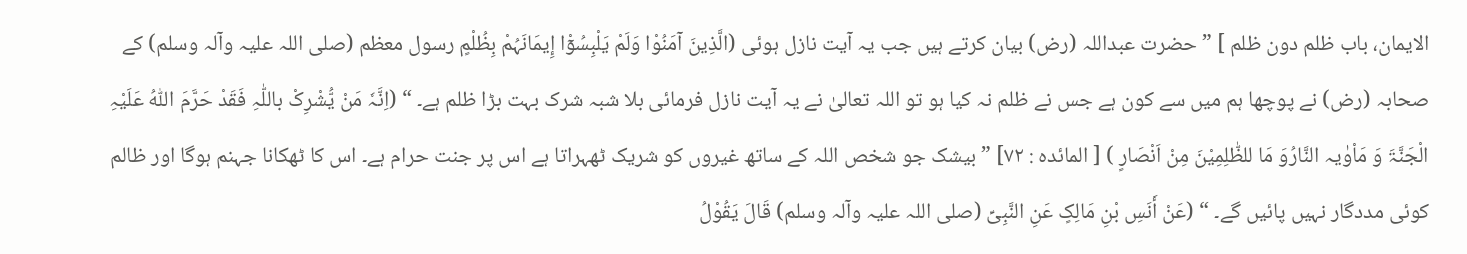الایمان، باب ظلم دون ظلم ] ” حضرت عبداللہ (رض) بیان کرتے ہیں جب یہ آیت نازل ہوئی (الَّذِینَ آمَنُوْا وَلَمْ یَلْبِسُوْٓا إِیمَانَہُمْ بِظُلْمٍ رسول معظم (صلی اللہ علیہ وآلہ وسلم) کے صحابہ (رض) نے پوچھا ہم میں سے کون ہے جس نے ظلم نہ کیا ہو تو اللہ تعالیٰ نے یہ آیت نازل فرمائی بلا شبہ شرک بہت بڑا ظلم ہے۔ “ (اِنَّہٗ مَنْ یُّشْرِکْ باللّٰہِ فَقَدْ حَرَّمَ اللّٰہُ عَلَیْہِ الْجَنَّۃَ وَ مَاْوٰیہ النَّارُوَ مَا للظّٰلِمِیْنَ مِنْ اَنْصَارٍ ) [ المائدہ : ٧٢] ” بیشک جو شخص اللہ کے ساتھ غیروں کو شریک ٹھہراتا ہے اس پر جنت حرام ہے۔ اس کا ٹھکانا جہنم ہوگا اور ظالم کوئی مددگار نہیں پائیں گے۔ “ (عَنْ أَنَسِ بْنِ مَالِکٍ عَنِ النَّبِیِّ (صلی اللہ علیہ وآلہ وسلم) قَالَ یَقُوْلُ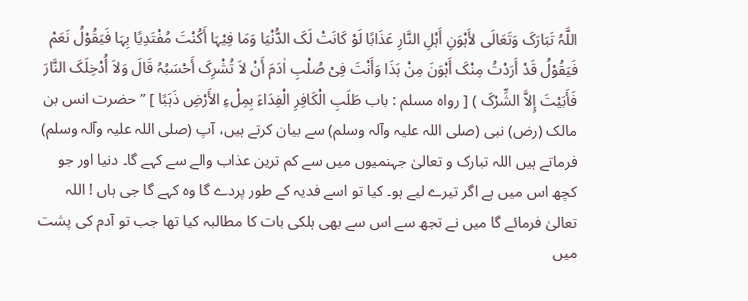اللَّہُ تَبَارَکَ وَتَعَالَی لأَہْوَنِ أَہْلِ النَّارِ عَذَابًا لَوْ کَانَتْ لَکَ الدُّنْیَا وَمَا فِیْہَا أَکُنْتَ مُفْتَدِیًا بِہَا فَیَقُوْلُ نَعَمْ فَیَقُوْلُ قَدْ أَرَدْتُ مِنْکَ أَہْوَنَ مِنْ ہَذَا وَأَنْتَ فِیْ صُلْبِ اٰدَمَ أَنْ لاَ تُشْرِکَ أَحْسَبُہُ قَالَ وَلاَ أُدْخِلَکَ النَّارَ فَأَبَیْتَ إِلاَّ الشِّرْکَ ) [ رواہ مسلم : باب طَلَبِ الْکَافِرِ الْفِدَاءَ بِمِلْءِ الأَرْضِ ذَہَبًا ] ” حضرت انس بن مالک (رض) نبی (صلی اللہ علیہ وآلہ وسلم) سے بیان کرتے ہیں، آپ (صلی اللہ علیہ وآلہ وسلم) فرماتے ہیں اللہ تبارک و تعالیٰ جہنمیوں میں سے کم ترین عذاب والے سے کہے گا۔ دنیا اور جو کچھ اس میں ہے اگر تیرے لیے ہو۔ کیا تو اسے فدیہ کے طور پردے گا وہ کہے گا جی ہاں ! اللہ تعالیٰ فرمائے گا میں نے تجھ سے اس سے بھی ہلکی بات کا مطالبہ کیا تھا جب تو آدم کی پشت میں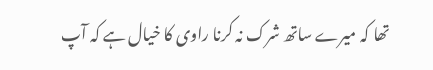تھا کہ میرے ساتھ شرک نہ کرنا راوی کا خیال ہے کہ آپ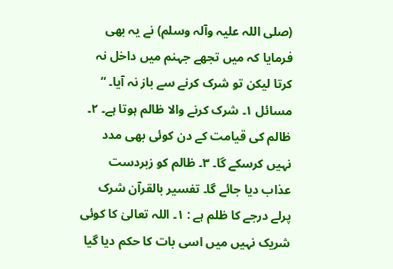(صلی اللہ علیہ وآلہ وسلم) نے یہ بھی فرمایا کہ میں تجھے جہنم میں داخل نہ کرتا لیکن تو شرک کرنے سے باز نہ آیا۔ “ مسائل ١۔ شرک کرنے والا ظالم ہوتا ہے۔ ٢۔ ظالم کی قیامت کے دن کوئی بھی مدد نہیں کرسکے گا۔ ٣۔ ظالم کو زبردست عذاب دیا جائے گا۔ تفسیر بالقرآن شرک پرلے درجے کا ظلم ہے : ١۔ اللہ تعالیٰ کا کوئی شریک نہیں میں اسی بات کا حکم دیا گیا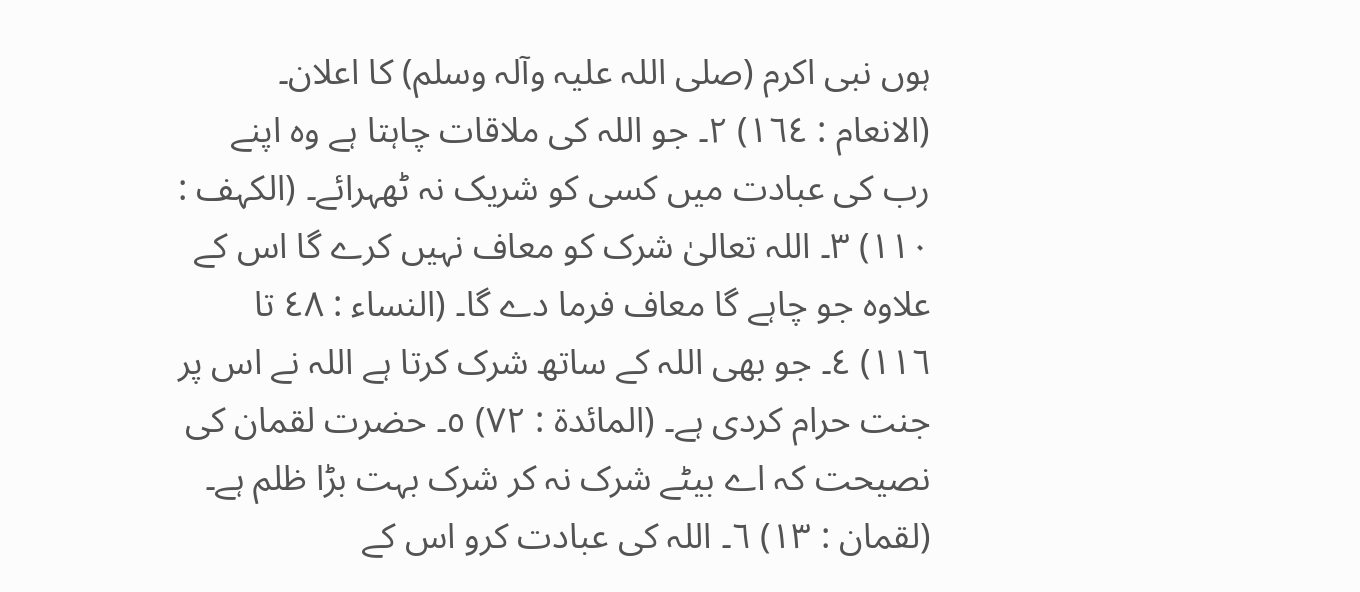ہوں نبی اکرم (صلی اللہ علیہ وآلہ وسلم) کا اعلان۔ (الانعام : ١٦٤) ٢۔ جو اللہ کی ملاقات چاہتا ہے وہ اپنے رب کی عبادت میں کسی کو شریک نہ ٹھہرائے۔ (الکہف : ١١٠) ٣۔ اللہ تعالیٰ شرک کو معاف نہیں کرے گا اس کے علاوہ جو چاہے گا معاف فرما دے گا۔ (النساء : ٤٨ تا ١١٦) ٤۔ جو بھی اللہ کے ساتھ شرک کرتا ہے اللہ نے اس پر جنت حرام کردی ہے۔ (المائدۃ : ٧٢) ٥۔ حضرت لقمان کی نصیحت کہ اے بیٹے شرک نہ کر شرک بہت بڑا ظلم ہے۔ (لقمان : ١٣) ٦۔ اللہ کی عبادت کرو اس کے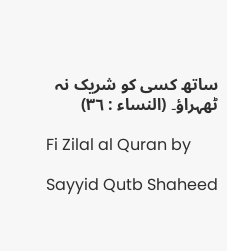ساتھ کسی کو شریک نہ ٹھہراؤ۔ (النساء : ٣٦)

Fi Zilal al Quran by

Sayyid Qutb Shaheed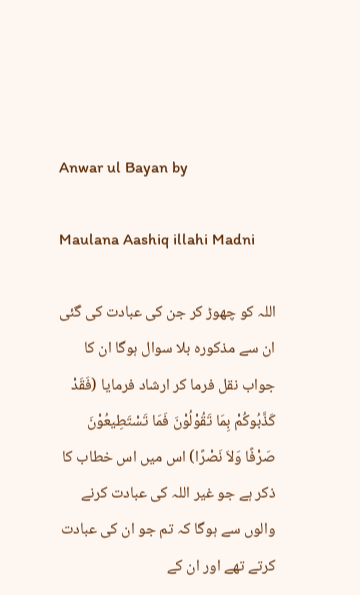Anwar ul Bayan by

Maulana Aashiq illahi Madni

اللہ کو چھوڑ کر جن کی عبادت کی گئی ان سے مذکورہ بلا سوال ہوگا ان کا جواب نقل فرما کر ارشاد فرمایا (فَقَدْ کَذَّبُوکُمْ بِمَا تَقُوْلُوْنَ فَمَا تَسْتَطِیعُوْنَ صَرْفًا وَلاَ نَصْرًا) اس میں اس خطاب کا ذکر ہے جو غیر اللہ کی عبادت کرنے والوں سے ہوگا کہ تم جو ان کی عبادت کرتے تھے اور ان کے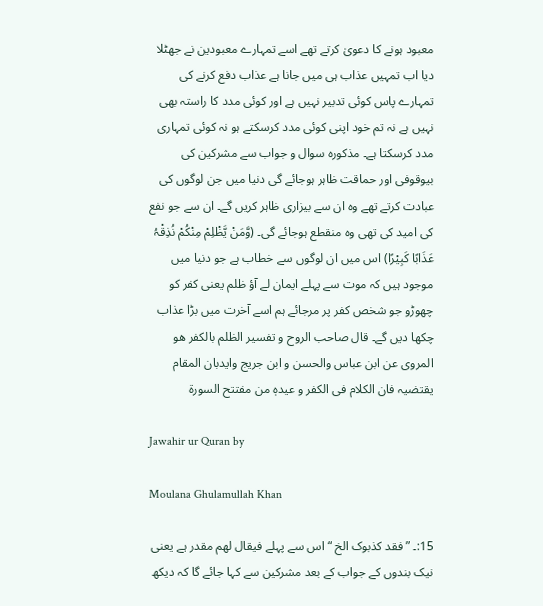معبود ہونے کا دعویٰ کرتے تھے اسے تمہارے معبودین نے جھٹلا دیا اب تمہیں عذاب ہی میں جانا ہے عذاب دفع کرنے کی تمہارے پاس کوئی تدبیر نہیں ہے اور کوئی مدد کا راستہ بھی نہیں ہے نہ تم خود اپنی کوئی مدد کرسکتے ہو نہ کوئی تمہاری مدد کرسکتا ہے۔ مذکورہ سوال و جواب سے مشرکین کی بیوقوفی اور حماقت ظاہر ہوجائے گی دنیا میں جن لوگوں کی عبادت کرتے تھے وہ ان سے بیزاری ظاہر کریں گے۔ ان سے جو نفع کی امید کی تھی وہ منقطع ہوجائے گی۔ (وَّمَنْ یَّظْلِمْ مِنْکُمْ نُذِقْہُ عَذَابًا کَبِیْرًا) اس میں ان لوگوں سے خطاب ہے جو دنیا میں موجود ہیں کہ موت سے پہلے ایمان لے آؤ ظلم یعنی کفر کو چھوڑو جو شخص کفر پر مرجائے ہم اسے آخرت میں بڑا عذاب چکھا دیں گے۔ قال صاحب الروح و تفسیر الظلم بالکفر ھو المروی عن ابن عباس والحسن و ابن جریج وایدبان المقام یقتضیہ فان الکلام فی الکفر و عیدہٖ من مفتتح السورۃ

Jawahir ur Quran by

Moulana Ghulamullah Khan

15:۔ ” فقد کذبوک الخ “ اس سے پہلے فیقال لھم مقدر ہے یعنی نیک بندوں کے جواب کے بعد مشرکین سے کہا جائے گا کہ دیکھ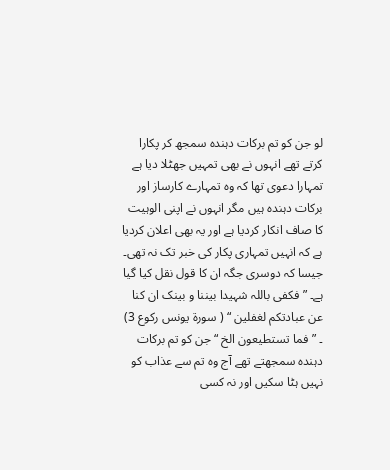لو جن کو تم برکات دہندہ سمجھ کر پکارا کرتے تھے انہوں نے بھی تمہیں جھٹلا دیا ہے تمہارا دعوی تھا کہ وہ تمہارے کارساز اور برکات دہندہ ہیں مگر انہوں نے اپنی الوہیت کا صاف انکار کردیا ہے اور یہ بھی اعلان کردیا ہے کہ انہیں تمہاری پکار کی خبر تک نہ تھی۔ جیسا کہ دوسری جگہ ان کا قول نقل کیا گیا ہے۔ ” فکفی باللہ شہیدا بیننا و بینک ان کنا عن عبادتکم لغفلین “ ( سورة یونس رکوع 3) ۔ ” فما تستطیعون الخ “ جن کو تم برکات دہندہ سمجھتے تھے آج وہ تم سے عذاب کو نہیں ہٹا سکیں اور نہ کسی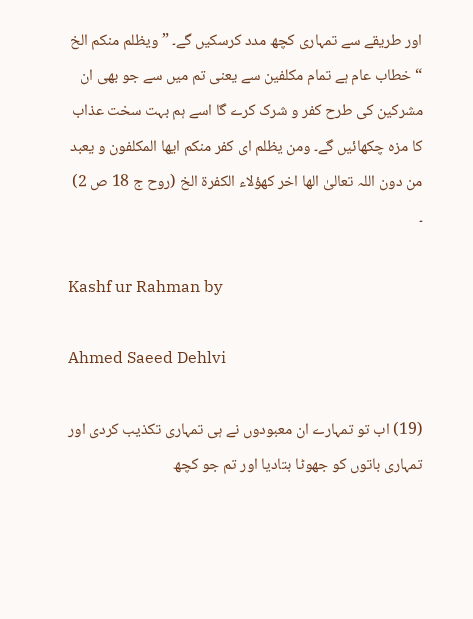اور طریقے سے تمہاری کچھ مدد کرسکیں گے۔ ” ویظلم منکم الخ “ خطاب عام ہے تمام مکلفین سے یعنی تم میں سے جو بھی ان مشرکین کی طرح کفر و شرک کرے گا اسے ہم بہت سخت عذاب کا مزہ چکھائیں گے۔ ومن یظلم ای کفر منکم ایھا المکلفون و یعبد من دون اللہ تعالیٰ الھا اخر کھؤلاء الکفرۃ الخ (روح ج 18 ص 2) ۔

Kashf ur Rahman by

Ahmed Saeed Dehlvi

(19) اب تو تمہارے ان معبودوں نے ہی تمہاری تکذیب کردی اور تمہاری باتوں کو جھوٹا بتادیا اور تم جو کچھ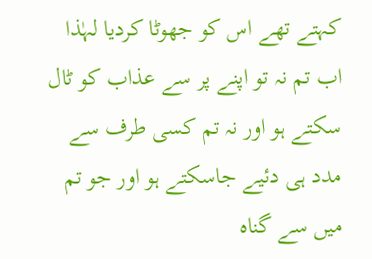کہتے تھے اس کو جھوٹا کردیا لہٰذا اب تم نہ تو اپنے پر سے عذاب کو ٹال سکتے ہو اور نہ تم کسی طرف سے مدد ہی دئیے جاسکتے ہو اور جو تم میں سے گناہ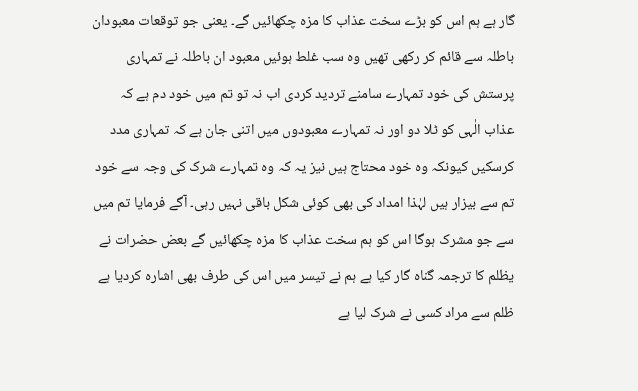گار ہے ہم اس کو بڑے سخت عذاب کا مزہ چکھائیں گے۔ یعنی جو توقعات معبودان باطلہ سے قائم کر رکھی تھیں وہ سب غلط ہوئیں معبود ان باطلہ نے تمہاری پرستش کی خود تمہارے سامنے تردید کردی اب نہ تو تم میں خود دم ہے کہ عذاب الٰہی کو ٹلا دو اور نہ تمہارے معبودوں میں اتنی جان ہے کہ تمہاری مدد کرسکیں کیونکہ وہ خود محتاج ہیں نیز یہ کہ وہ تمہارے شرک کی وجہ سے خود تم سے بیزار ہیں لہٰذا امداد کی بھی کوئی شکل باقی نہیں رہی۔ آگے فرمایا تم میں سے جو مشرک ہوگا اس کو ہم سخت عذاب کا مزہ چکھائیں گے بعض حضرات نے یظلم کا ترجمہ گناہ گار کیا ہے ہم نے تیسر میں اس کی طرف بھی اشارہ کردیا ہے ظلم سے مراد کسی نے شرک لیا ہے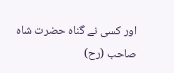اور کسی نے گناہ حضرت شاہ صاحب (رح)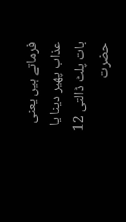فرماتے ہیں یعنی عذاب پھیر دینا یا بات پلٹ ڈالتی 12 حضرت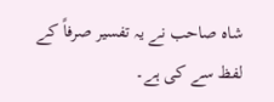شاہ صاحب نے یہ تفسیر صرفاً کے لفظ سے کی ہے۔